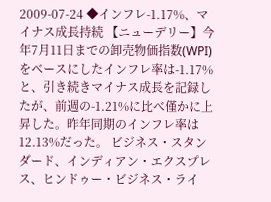2009-07-24 ◆インフレ-1.17%、マイナス成長持続 【ニューデリー】今年7月11日までの卸売物価指数(WPI)をベースにしたインフレ率は-1.17%と、引き続きマイナス成長を記録したが、前週の-1.21%に比べ僅かに上昇した。昨年同期のインフレ率は12.13%だった。 ビジネス・スタンダード、インディアン・エクスプレス、ヒンドゥー・ビジネス・ライ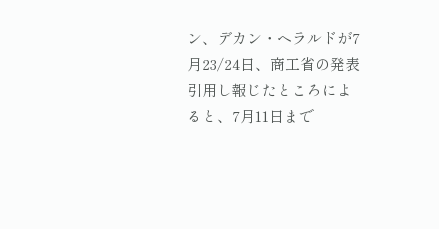ン、デカン・ヘラルドが7月23/24日、商工省の発表引用し報じたところによると、7月11日まで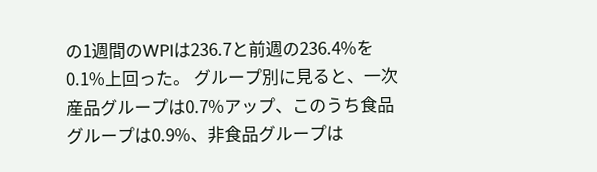の1週間のWPIは236.7と前週の236.4%を0.1%上回った。 グループ別に見ると、一次産品グループは0.7%アップ、このうち食品グループは0.9%、非食品グループは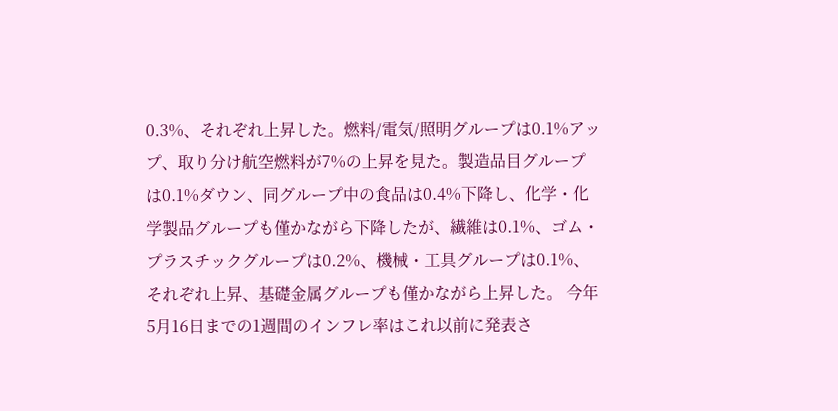0.3%、それぞれ上昇した。燃料/電気/照明グループは0.1%アップ、取り分け航空燃料が7%の上昇を見た。製造品目グループは0.1%ダウン、同グループ中の食品は0.4%下降し、化学・化学製品グループも僅かながら下降したが、繊維は0.1%、ゴム・プラスチックグループは0.2%、機械・工具グループは0.1%、それぞれ上昇、基礎金属グループも僅かながら上昇した。 今年5月16日までの1週間のインフレ率はこれ以前に発表さ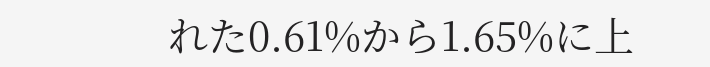れた0.61%から1.65%に上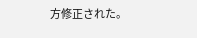方修正された。